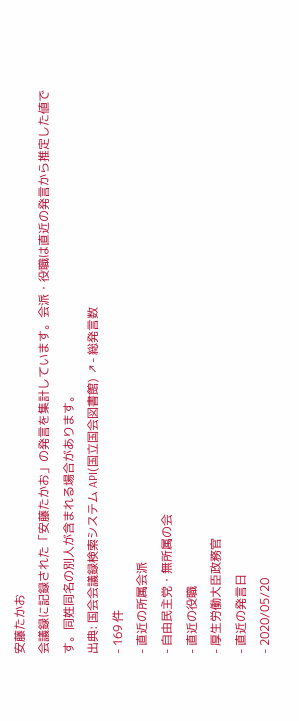安藤たかお
会議録に記録された「安藤たかお」の発言を集計しています。会派・役職は直近の発言から推定した値です。同姓同名の別人が含まれる場合があります。
出典: 国会会議録検索システム API(国立国会図書館) ↗- 総発言数
- 169 件
- 直近の所属会派
- 自由民主党・無所属の会
- 直近の役職
- 厚生労働大臣政務官
- 直近の発言日
- 2020/05/20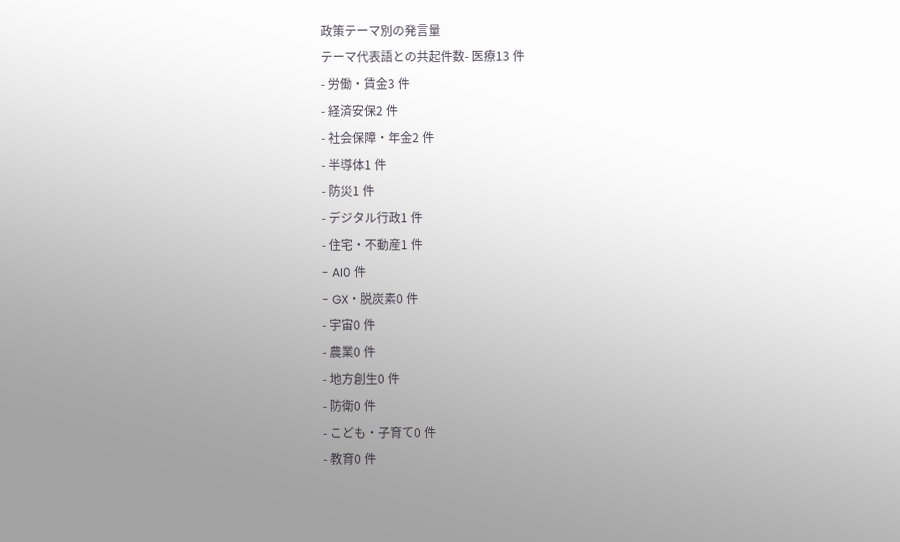政策テーマ別の発言量
テーマ代表語との共起件数- 医療13 件
- 労働・賃金3 件
- 経済安保2 件
- 社会保障・年金2 件
- 半導体1 件
- 防災1 件
- デジタル行政1 件
- 住宅・不動産1 件
- AI0 件
- GX・脱炭素0 件
- 宇宙0 件
- 農業0 件
- 地方創生0 件
- 防衛0 件
- こども・子育て0 件
- 教育0 件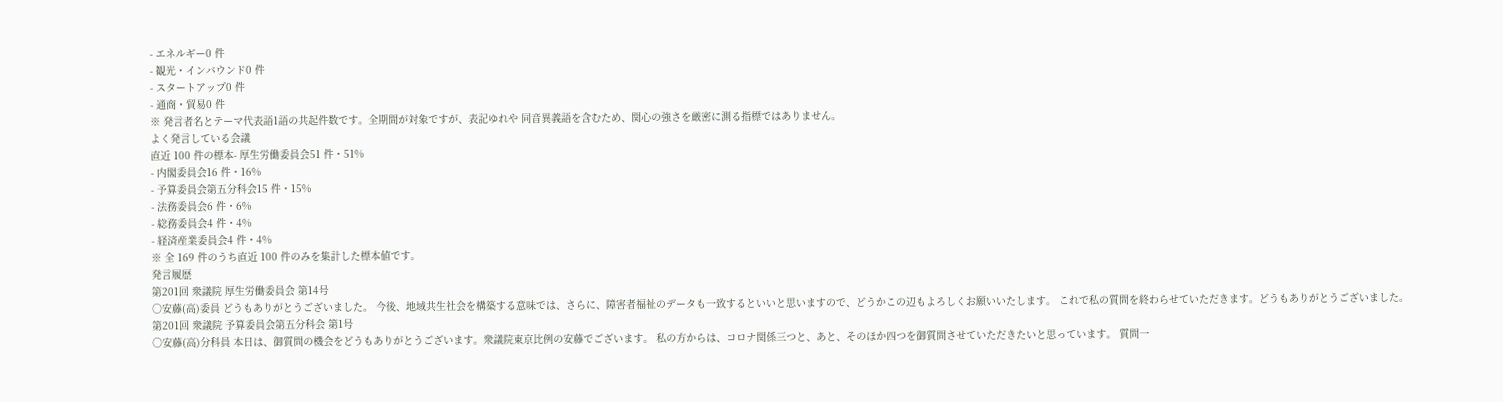- エネルギー0 件
- 観光・インバウンド0 件
- スタートアップ0 件
- 通商・貿易0 件
※ 発言者名とテーマ代表語1語の共起件数です。全期間が対象ですが、表記ゆれや 同音異義語を含むため、関心の強さを厳密に測る指標ではありません。
よく発言している会議
直近 100 件の標本- 厚生労働委員会51 件・51%
- 内閣委員会16 件・16%
- 予算委員会第五分科会15 件・15%
- 法務委員会6 件・6%
- 総務委員会4 件・4%
- 経済産業委員会4 件・4%
※ 全 169 件のうち直近 100 件のみを集計した標本値です。
発言履歴
第201回 衆議院 厚生労働委員会 第14号
○安藤(高)委員 どうもありがとうございました。 今後、地域共生社会を構築する意味では、さらに、障害者福祉のデータも一致するといいと思いますので、どうかこの辺もよろしくお願いいたします。 これで私の質問を終わらせていただきます。どうもありがとうございました。
第201回 衆議院 予算委員会第五分科会 第1号
○安藤(高)分科員 本日は、御質問の機会をどうもありがとうございます。衆議院東京比例の安藤でございます。 私の方からは、コロナ関係三つと、あと、そのほか四つを御質問させていただきたいと思っています。 質問一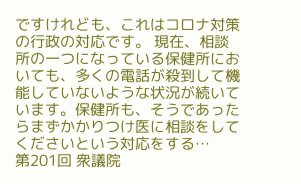ですけれども、これはコロナ対策の行政の対応です。 現在、相談所の一つになっている保健所においても、多くの電話が殺到して機能していないような状況が続いています。保健所も、そうであったらまずかかりつけ医に相談をしてくださいという対応をする…
第201回 衆議院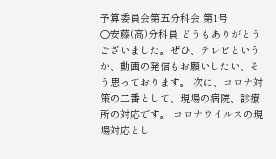予算委員会第五分科会 第1号
○安藤(高)分科員 どうもありがとうございました。ぜひ、テレビというか、動画の発信もお願いしたい、そう思っております。 次に、コロナ対策の二番として、現場の病院、診療所の対応です。 コロナウイルスの現場対応とし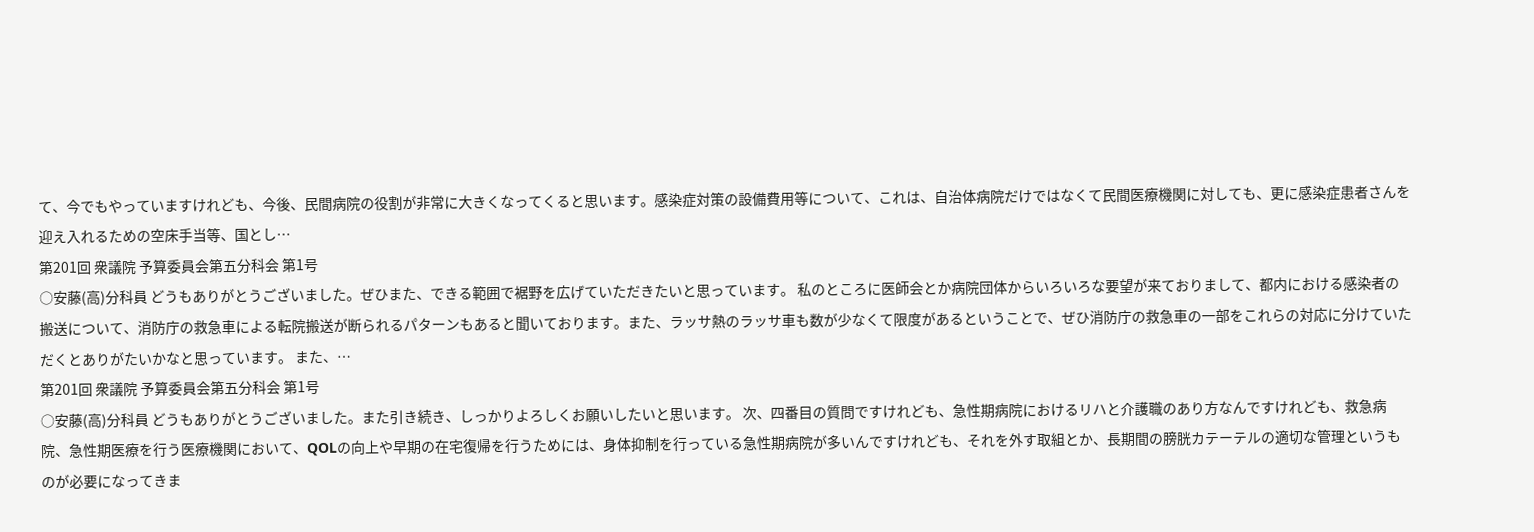て、今でもやっていますけれども、今後、民間病院の役割が非常に大きくなってくると思います。感染症対策の設備費用等について、これは、自治体病院だけではなくて民間医療機関に対しても、更に感染症患者さんを迎え入れるための空床手当等、国とし…
第201回 衆議院 予算委員会第五分科会 第1号
○安藤(高)分科員 どうもありがとうございました。ぜひまた、できる範囲で裾野を広げていただきたいと思っています。 私のところに医師会とか病院団体からいろいろな要望が来ておりまして、都内における感染者の搬送について、消防庁の救急車による転院搬送が断られるパターンもあると聞いております。また、ラッサ熱のラッサ車も数が少なくて限度があるということで、ぜひ消防庁の救急車の一部をこれらの対応に分けていただくとありがたいかなと思っています。 また、…
第201回 衆議院 予算委員会第五分科会 第1号
○安藤(高)分科員 どうもありがとうございました。また引き続き、しっかりよろしくお願いしたいと思います。 次、四番目の質問ですけれども、急性期病院におけるリハと介護職のあり方なんですけれども、救急病院、急性期医療を行う医療機関において、QOLの向上や早期の在宅復帰を行うためには、身体抑制を行っている急性期病院が多いんですけれども、それを外す取組とか、長期間の膀胱カテーテルの適切な管理というものが必要になってきま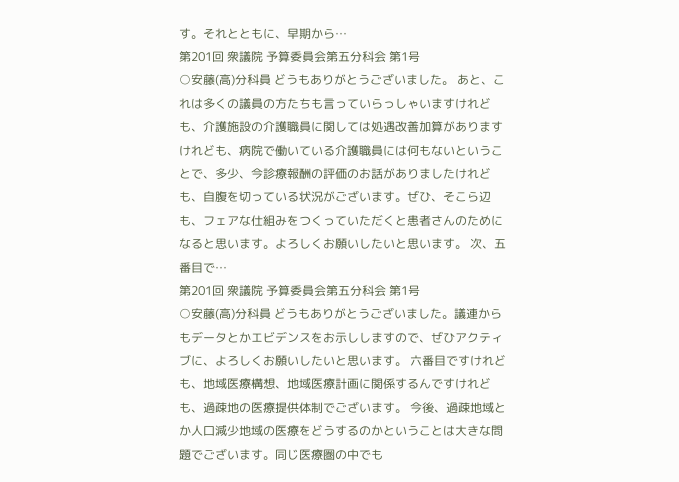す。それとともに、早期から…
第201回 衆議院 予算委員会第五分科会 第1号
○安藤(高)分科員 どうもありがとうございました。 あと、これは多くの議員の方たちも言っていらっしゃいますけれども、介護施設の介護職員に関しては処遇改善加算がありますけれども、病院で働いている介護職員には何もないということで、多少、今診療報酬の評価のお話がありましたけれども、自腹を切っている状況がございます。ぜひ、そこら辺も、フェアな仕組みをつくっていただくと患者さんのためになると思います。よろしくお願いしたいと思います。 次、五番目で…
第201回 衆議院 予算委員会第五分科会 第1号
○安藤(高)分科員 どうもありがとうございました。議連からもデータとかエビデンスをお示ししますので、ぜひアクティブに、よろしくお願いしたいと思います。 六番目ですけれども、地域医療構想、地域医療計画に関係するんですけれども、過疎地の医療提供体制でございます。 今後、過疎地域とか人口減少地域の医療をどうするのかということは大きな問題でございます。同じ医療圏の中でも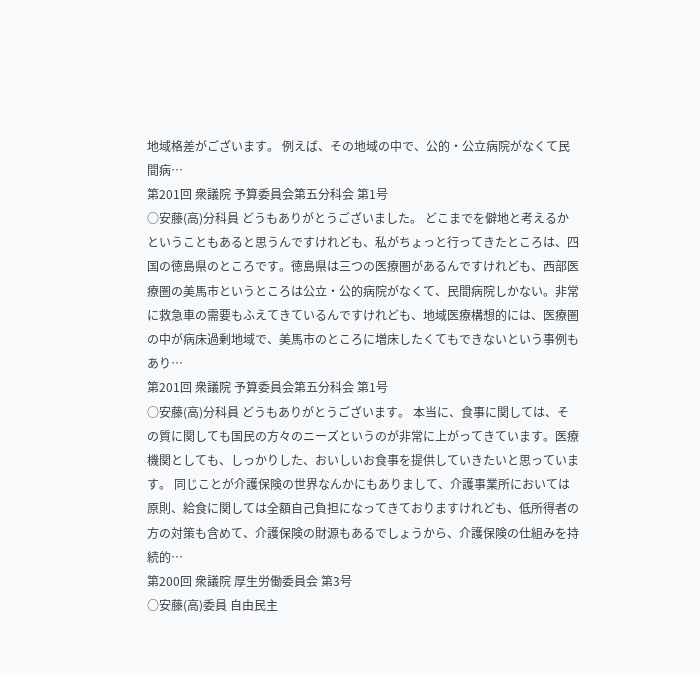地域格差がございます。 例えば、その地域の中で、公的・公立病院がなくて民間病…
第201回 衆議院 予算委員会第五分科会 第1号
○安藤(高)分科員 どうもありがとうございました。 どこまでを僻地と考えるかということもあると思うんですけれども、私がちょっと行ってきたところは、四国の徳島県のところです。徳島県は三つの医療圏があるんですけれども、西部医療圏の美馬市というところは公立・公的病院がなくて、民間病院しかない。非常に救急車の需要もふえてきているんですけれども、地域医療構想的には、医療圏の中が病床過剰地域で、美馬市のところに増床したくてもできないという事例もあり…
第201回 衆議院 予算委員会第五分科会 第1号
○安藤(高)分科員 どうもありがとうございます。 本当に、食事に関しては、その質に関しても国民の方々のニーズというのが非常に上がってきています。医療機関としても、しっかりした、おいしいお食事を提供していきたいと思っています。 同じことが介護保険の世界なんかにもありまして、介護事業所においては原則、給食に関しては全額自己負担になってきておりますけれども、低所得者の方の対策も含めて、介護保険の財源もあるでしょうから、介護保険の仕組みを持続的…
第200回 衆議院 厚生労働委員会 第3号
○安藤(高)委員 自由民主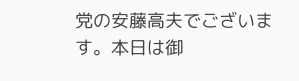党の安藤高夫でございます。本日は御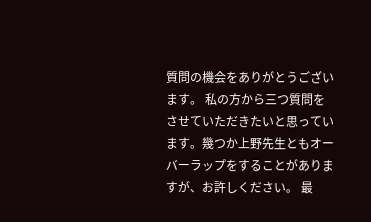質問の機会をありがとうございます。 私の方から三つ質問をさせていただきたいと思っています。幾つか上野先生ともオーバーラップをすることがありますが、お許しください。 最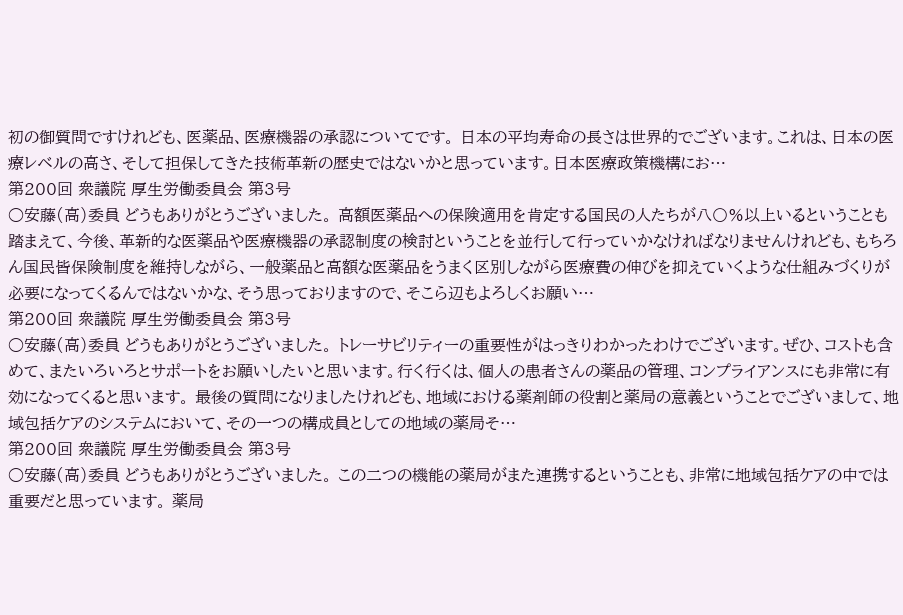初の御質問ですけれども、医薬品、医療機器の承認についてです。 日本の平均寿命の長さは世界的でございます。これは、日本の医療レベルの高さ、そして担保してきた技術革新の歴史ではないかと思っています。日本医療政策機構にお…
第200回 衆議院 厚生労働委員会 第3号
○安藤(高)委員 どうもありがとうございました。 高額医薬品への保険適用を肯定する国民の人たちが八〇%以上いるということも踏まえて、今後、革新的な医薬品や医療機器の承認制度の検討ということを並行して行っていかなければなりませんけれども、もちろん国民皆保険制度を維持しながら、一般薬品と高額な医薬品をうまく区別しながら医療費の伸びを抑えていくような仕組みづくりが必要になってくるんではないかな、そう思っておりますので、そこら辺もよろしくお願い…
第200回 衆議院 厚生労働委員会 第3号
○安藤(高)委員 どうもありがとうございました。 トレーサビリティーの重要性がはっきりわかったわけでございます。ぜひ、コストも含めて、またいろいろとサポートをお願いしたいと思います。行く行くは、個人の患者さんの薬品の管理、コンプライアンスにも非常に有効になってくると思います。 最後の質問になりましたけれども、地域における薬剤師の役割と薬局の意義ということでございまして、地域包括ケアのシステムにおいて、その一つの構成員としての地域の薬局そ…
第200回 衆議院 厚生労働委員会 第3号
○安藤(高)委員 どうもありがとうございました。 この二つの機能の薬局がまた連携するということも、非常に地域包括ケアの中では重要だと思っています。 薬局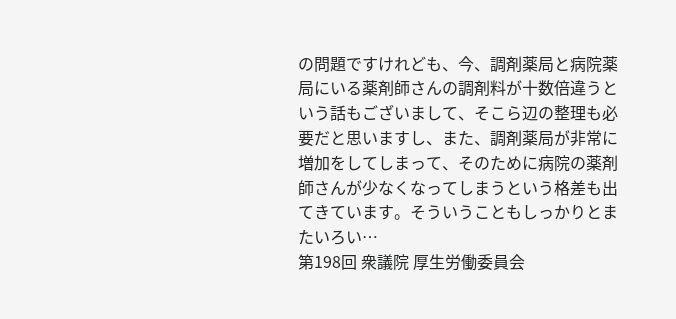の問題ですけれども、今、調剤薬局と病院薬局にいる薬剤師さんの調剤料が十数倍違うという話もございまして、そこら辺の整理も必要だと思いますし、また、調剤薬局が非常に増加をしてしまって、そのために病院の薬剤師さんが少なくなってしまうという格差も出てきています。そういうこともしっかりとまたいろい…
第198回 衆議院 厚生労働委員会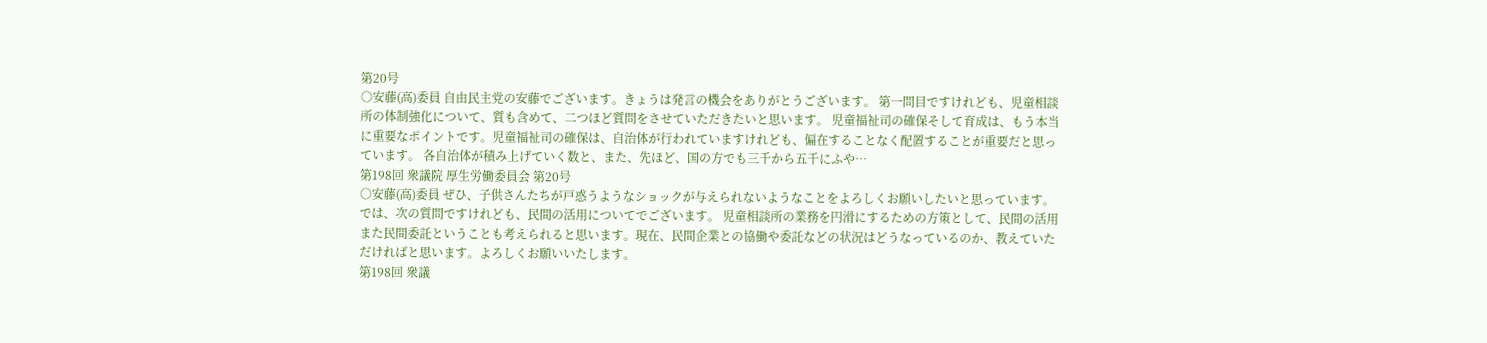第20号
○安藤(高)委員 自由民主党の安藤でございます。きょうは発言の機会をありがとうございます。 第一問目ですけれども、児童相談所の体制強化について、質も含めて、二つほど質問をさせていただきたいと思います。 児童福祉司の確保そして育成は、もう本当に重要なポイントです。児童福祉司の確保は、自治体が行われていますけれども、偏在することなく配置することが重要だと思っています。 各自治体が積み上げていく数と、また、先ほど、国の方でも三千から五千にふや…
第198回 衆議院 厚生労働委員会 第20号
○安藤(高)委員 ぜひ、子供さんたちが戸惑うようなショックが与えられないようなことをよろしくお願いしたいと思っています。 では、次の質問ですけれども、民間の活用についてでございます。 児童相談所の業務を円滑にするための方策として、民間の活用また民間委託ということも考えられると思います。現在、民間企業との協働や委託などの状況はどうなっているのか、教えていただければと思います。よろしくお願いいたします。
第198回 衆議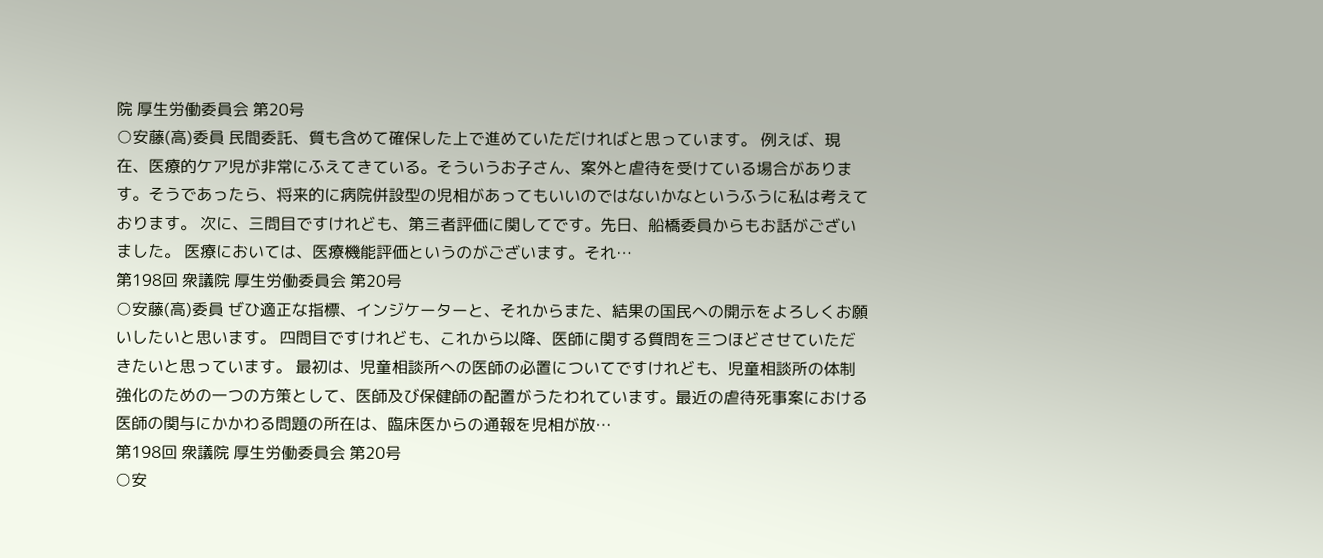院 厚生労働委員会 第20号
○安藤(高)委員 民間委託、質も含めて確保した上で進めていただければと思っています。 例えば、現在、医療的ケア児が非常にふえてきている。そういうお子さん、案外と虐待を受けている場合があります。そうであったら、将来的に病院併設型の児相があってもいいのではないかなというふうに私は考えております。 次に、三問目ですけれども、第三者評価に関してです。先日、船橋委員からもお話がございました。 医療においては、医療機能評価というのがございます。それ…
第198回 衆議院 厚生労働委員会 第20号
○安藤(高)委員 ぜひ適正な指標、インジケーターと、それからまた、結果の国民への開示をよろしくお願いしたいと思います。 四問目ですけれども、これから以降、医師に関する質問を三つほどさせていただきたいと思っています。 最初は、児童相談所への医師の必置についてですけれども、児童相談所の体制強化のための一つの方策として、医師及び保健師の配置がうたわれています。最近の虐待死事案における医師の関与にかかわる問題の所在は、臨床医からの通報を児相が放…
第198回 衆議院 厚生労働委員会 第20号
○安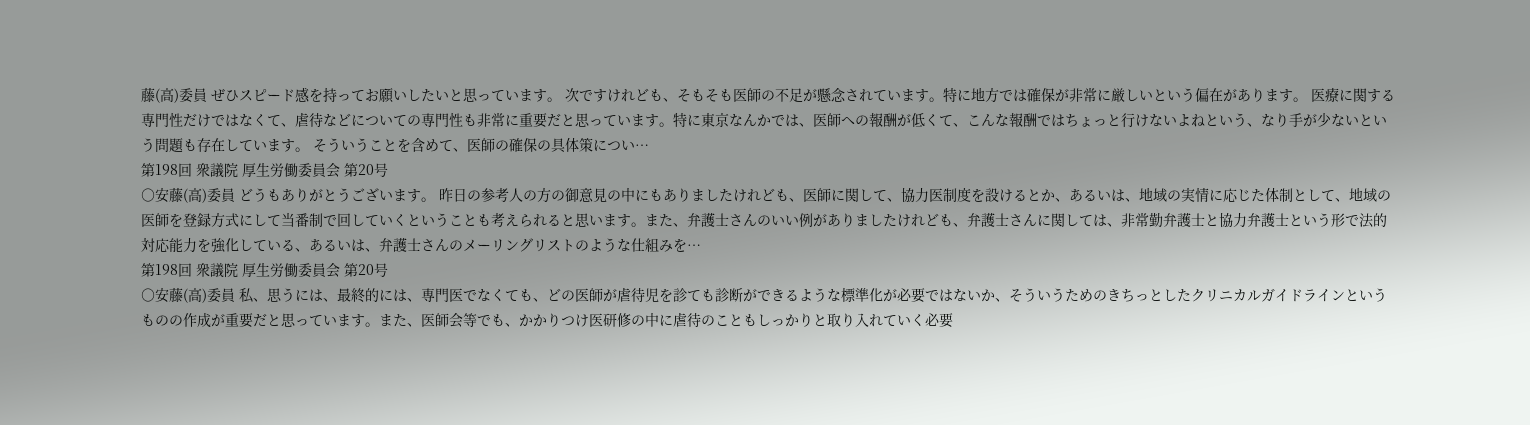藤(高)委員 ぜひスピード感を持ってお願いしたいと思っています。 次ですけれども、そもそも医師の不足が懸念されています。特に地方では確保が非常に厳しいという偏在があります。 医療に関する専門性だけではなくて、虐待などについての専門性も非常に重要だと思っています。特に東京なんかでは、医師への報酬が低くて、こんな報酬ではちょっと行けないよねという、なり手が少ないという問題も存在しています。 そういうことを含めて、医師の確保の具体策につい…
第198回 衆議院 厚生労働委員会 第20号
○安藤(高)委員 どうもありがとうございます。 昨日の参考人の方の御意見の中にもありましたけれども、医師に関して、協力医制度を設けるとか、あるいは、地域の実情に応じた体制として、地域の医師を登録方式にして当番制で回していくということも考えられると思います。また、弁護士さんのいい例がありましたけれども、弁護士さんに関しては、非常勤弁護士と協力弁護士という形で法的対応能力を強化している、あるいは、弁護士さんのメーリングリストのような仕組みを…
第198回 衆議院 厚生労働委員会 第20号
○安藤(高)委員 私、思うには、最終的には、専門医でなくても、どの医師が虐待児を診ても診断ができるような標準化が必要ではないか、そういうためのきちっとしたクリニカルガイドラインというものの作成が重要だと思っています。また、医師会等でも、かかりつけ医研修の中に虐待のこともしっかりと取り入れていく必要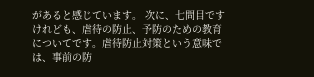があると感じています。 次に、七問目ですけれども、虐待の防止、予防のための教育についてです。虐待防止対策という意味では、事前の防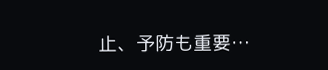止、予防も重要…